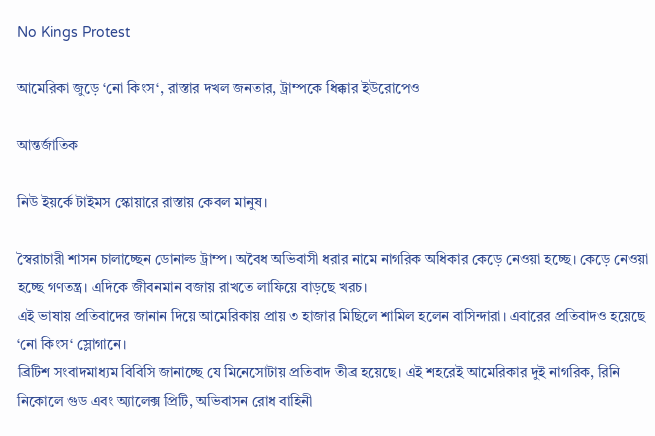No Kings Protest

আমেরিকা জুড়ে ‘নো কিংস‘, রাস্তার দখল জনতার, ট্রাম্পকে ধিক্কার ইউরোপেও

আন্তর্জাতিক

নিউ ইয়র্কে টাইমস স্কোয়ারে রাস্তায় কেবল মানুষ।

স্বৈরাচারী শাসন চালাচ্ছেন ডোনাল্ড ট্রাম্প। অবৈধ অভিবাসী ধরার নামে নাগরিক অধিকার কেড়ে নেওয়া হচ্ছে। কেড়ে নেওয়া হচ্ছে গণতন্ত্র। এদিকে জীবনমান বজায় রাখতে লাফিয়ে বাড়ছে খরচ।
এই ভাষায় প্রতিবাদের জানান দিয়ে আমেরিকায় প্রায় ৩ হাজার মিছিলে শামিল হলেন বাসিন্দারা। এবারের প্রতিবাদও হয়েছে ‘নো কিংস‘ স্লোগানে।
ব্রিটিশ সংবাদমাধ্যম বিবিসি জানাচ্ছে যে মিনেসোটায় প্রতিবাদ তীব্র হয়েছে। এই শহরেই আমেরিকার দুই নাগরিক, রিনি নিকোলে গুড এবং অ্যালেক্স প্রিটি, অভিবাসন রোধ বাহিনী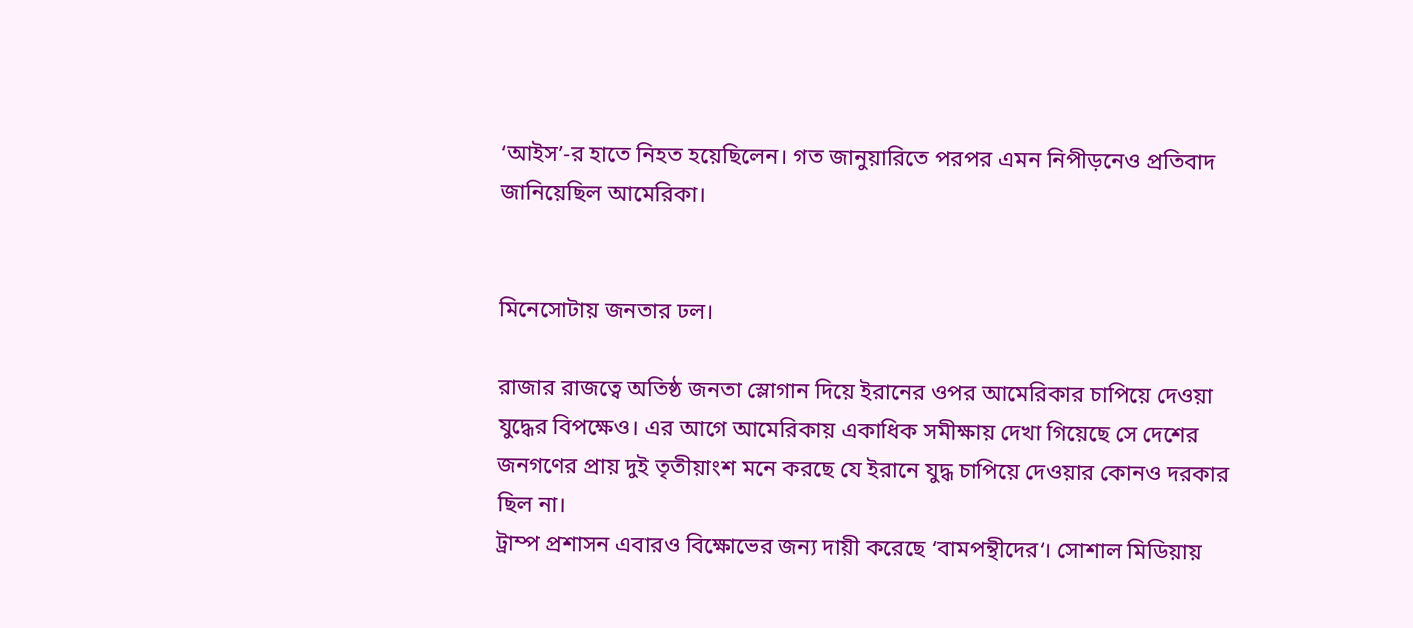‘আইস’-র হাতে নিহত হয়েছিলেন। গত জানুয়ারিতে পরপর এমন নিপীড়নেও প্রতিবাদ জানিয়েছিল আমেরিকা।


মিনেসোটায় জনতার ঢল।

রাজার রাজত্বে অতিষ্ঠ জনতা স্লোগান দিয়ে ইরানের ওপর আমেরিকার চাপিয়ে দেওয়া যুদ্ধের বিপক্ষেও। এর আগে আমেরিকায় একাধিক সমীক্ষায় দেখা গিয়েছে সে দেশের জনগণের প্রায় দুই তৃতীয়াংশ মনে করছে যে ইরানে যুদ্ধ চাপিয়ে দেওয়ার কোনও দরকার ছিল না।
ট্রাম্প প্রশাসন এবারও বিক্ষোভের জন্য দায়ী করেছে ‘বামপন্থীদের‘। সোশাল মিডিয়ায়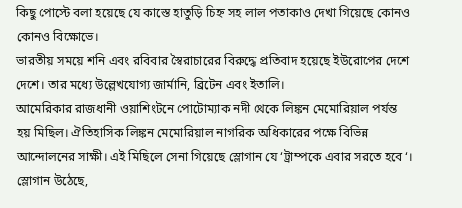কিছু পোস্টে বলা হয়েছে যে কাস্তে হাতুড়ি চিহ্ন সহ লাল পতাকাও দেখা গিয়েছে কোনও কোনও বিক্ষোভে।
ভারতীয় সময়ে শনি এবং রবিবার স্বৈরাচারের বিরুদ্ধে প্রতিবাদ হয়েছে ইউরোপের দেশে দেশে। তার মধ্যে উল্লেখযোগ্য জার্মানি, ব্রিটেন এবং ইতালি।
আমেরিকার রাজধানী ওয়াশিংটনে পোটোম্যাক নদী থেকে লিঙ্কন মেমোরিয়াল পর্যন্ত হয় মিছিল। ঐতিহাসিক লিঙ্কন মেমোরিয়াল নাগরিক অধিকারের পক্ষে বিভিন্ন আন্দোলনের সাক্ষী। এই মিছিলে সেনা গিয়েছে স্লোগান যে ‘ট্রাম্পকে এবার সরতে হবে‘। স্লোগান উঠেছে,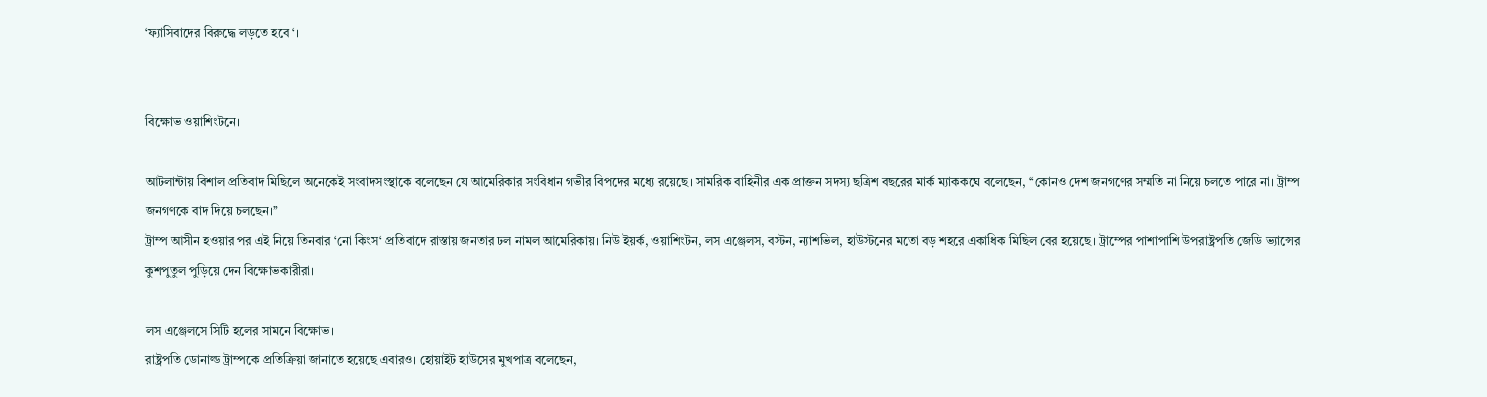‘ফ্যাসিবাদের বিরুদ্ধে লড়তে হবে‘।


বিক্ষোভ ওয়াশিংটনে।

আটলান্টায় বিশাল প্রতিবাদ মিছিলে অনেকেই সংবাদসংস্থাকে বলেছেন যে আমেরিকার সংবিধান গভীর বিপদের মধ্যে রয়েছে। সামরিক বাহিনীর এক প্রাক্তন সদস্য ছত্রিশ বছরের মার্ক ম্যাককঘে বলেছেন, ‘‘কোনও দেশ জনগণের সম্মতি না নিয়ে চলতে পারে না। ট্রাম্প জনগণকে বাদ দিয়ে চলছেন।’’
ট্রাম্প আসীন হওয়ার পর এই নিয়ে তিনবার ‘নো কিংস‘ প্রতিবাদে রাস্তায় জনতার ঢল নামল আমেরিকায়। নিউ ইয়র্ক, ওয়াশিংটন, লস এঞ্জেলস, বস্টন, ন্যাশভিল, হাউস্টনের মতো বড় শহরে একাধিক মিছিল বের হয়েছে। ট্রাম্পের পাশাপাশি উপরাষ্ট্রপতি জেডি ভ্যান্সের কুশপুতুল পুড়িয়ে দেন বিক্ষোভকারীরা।

লস এঞ্জেলসে সিটি হলের সামনে বিক্ষোভ।
রাষ্ট্রপতি ডোনাল্ড ট্রাম্পকে প্রতিক্রিয়া জানাতে হয়েছে এবারও। হোয়াইট হাউসের মুখপাত্র বলেছেন,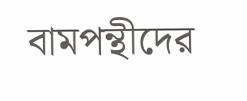বামপন্থীদের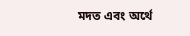মদত এবং অর্থে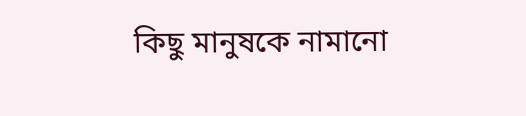কিছু মানুষকে নামানো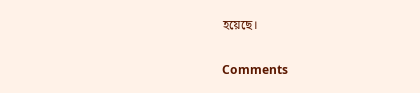হয়েছে।

Comments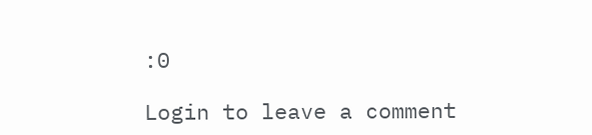:0

Login to leave a comment